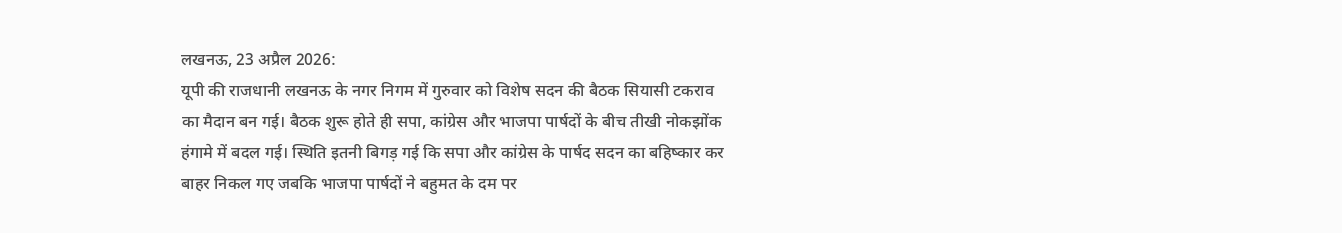लखनऊ, 23 अप्रैल 2026:
यूपी की राजधानी लखनऊ के नगर निगम में गुरुवार को विशेष सदन की बैठक सियासी टकराव का मैदान बन गई। बैठक शुरू होते ही सपा, कांग्रेस और भाजपा पार्षदों के बीच तीखी नोकझोंक हंगामे में बदल गई। स्थिति इतनी बिगड़ गई कि सपा और कांग्रेस के पार्षद सदन का बहिष्कार कर बाहर निकल गए जबकि भाजपा पार्षदों ने बहुमत के दम पर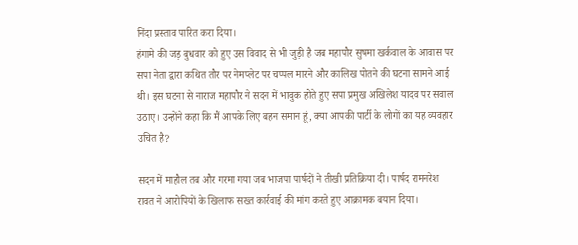निंदा प्रस्ताव पारित करा दिया।
हंगामे की जड़ बुधवार को हुए उस विवाद से भी जुड़ी है जब महापौर सुषमा खर्कवाल के आवास पर सपा नेता द्वारा कथित तौर पर नेमप्लेट पर चप्पल मारने और कालिख पोतने की घटना सामने आई थी। इस घटना से नाराज महापौर ने सदन में भावुक होते हुए सपा प्रमुख अखिलेश यादव पर सवाल उठाए। उन्होंने कहा कि मैं आपके लिए बहन समान हूं, क्या आपकी पार्टी के लोगों का यह व्यवहार उचित है?

सदन में माहौल तब और गरमा गया जब भाजपा पार्षदों ने तीखी प्रतिक्रिया दी। पार्षद रामनरेश रावत ने आरोपियों के खिलाफ सख्त कार्रवाई की मांग करते हुए आक्रामक बयान दिया।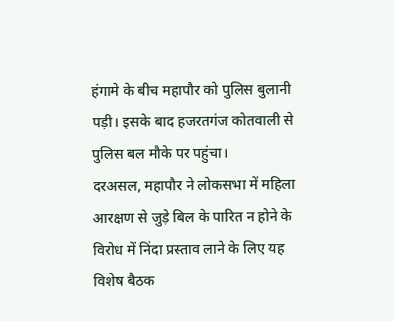हंगामे के बीच महापौर को पुलिस बुलानी पड़ी। इसके बाद हजरतगंज कोतवाली से पुलिस बल मौके पर पहुंचा।
दरअसल, महापौर ने लोकसभा में महिला आरक्षण से जुड़े बिल के पारित न होने के विरोध में निंदा प्रस्ताव लाने के लिए यह विशेष बैठक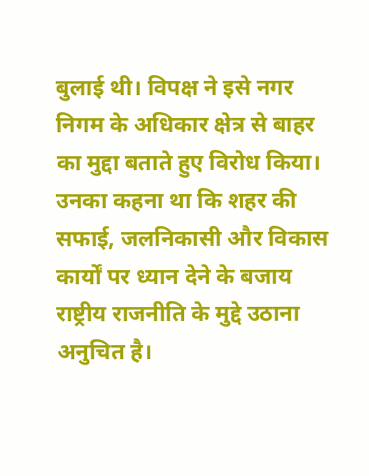बुलाई थी। विपक्ष ने इसे नगर निगम के अधिकार क्षेत्र से बाहर का मुद्दा बताते हुए विरोध किया। उनका कहना था कि शहर की सफाई, जलनिकासी और विकास कार्यों पर ध्यान देने के बजाय राष्ट्रीय राजनीति के मुद्दे उठाना अनुचित है।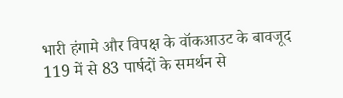भारी हंगामे और विपक्ष के वॉकआउट के बावजूद 119 में से 83 पार्षदों के समर्थन से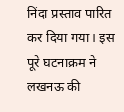निंदा प्रस्ताव पारित कर दिया गया। इस पूरे घटनाक्रम ने लखनऊ की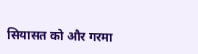सियासत को और गरमा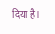दिया है।